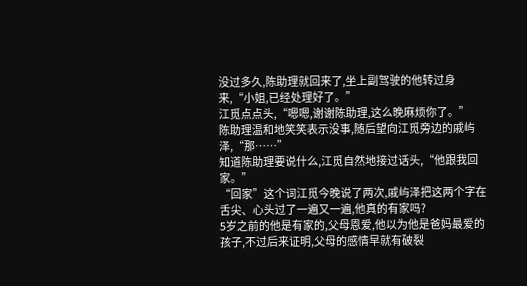没过多久,陈助理就回来了,坐上副驾驶的他转过身来,“小姐,已经处理好了。”
江觅点点头,“嗯嗯,谢谢陈助理,这么晚麻烦你了。”
陈助理温和地笑笑表示没事,随后望向江觅旁边的戚屿泽,“那……”
知道陈助理要说什么,江觅自然地接过话头,“他跟我回家。”
“回家”这个词江觅今晚说了两次,戚屿泽把这两个字在舌尖、心头过了一遍又一遍,他真的有家吗?
5岁之前的他是有家的,父母恩爱,他以为他是爸妈最爱的孩子,不过后来证明,父母的感情早就有破裂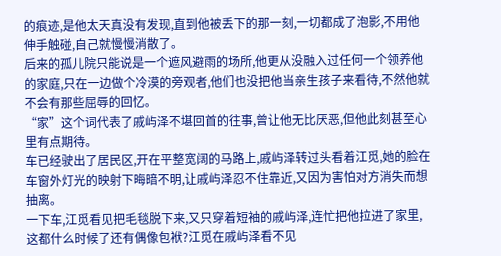的痕迹,是他太天真没有发现,直到他被丢下的那一刻,一切都成了泡影,不用他伸手触碰,自己就慢慢消散了。
后来的孤儿院只能说是一个遮风避雨的场所,他更从没融入过任何一个领养他的家庭,只在一边做个冷漠的旁观者,他们也没把他当亲生孩子来看待,不然他就不会有那些屈辱的回忆。
“家”这个词代表了戚屿泽不堪回首的往事,曾让他无比厌恶,但他此刻甚至心里有点期待。
车已经驶出了居民区,开在平整宽阔的马路上,戚屿泽转过头看着江觅,她的脸在车窗外灯光的映射下晦暗不明,让戚屿泽忍不住靠近,又因为害怕对方消失而想抽离。
一下车,江觅看见把毛毯脱下来,又只穿着短袖的戚屿泽,连忙把他拉进了家里,这都什么时候了还有偶像包袱?江觅在戚屿泽看不见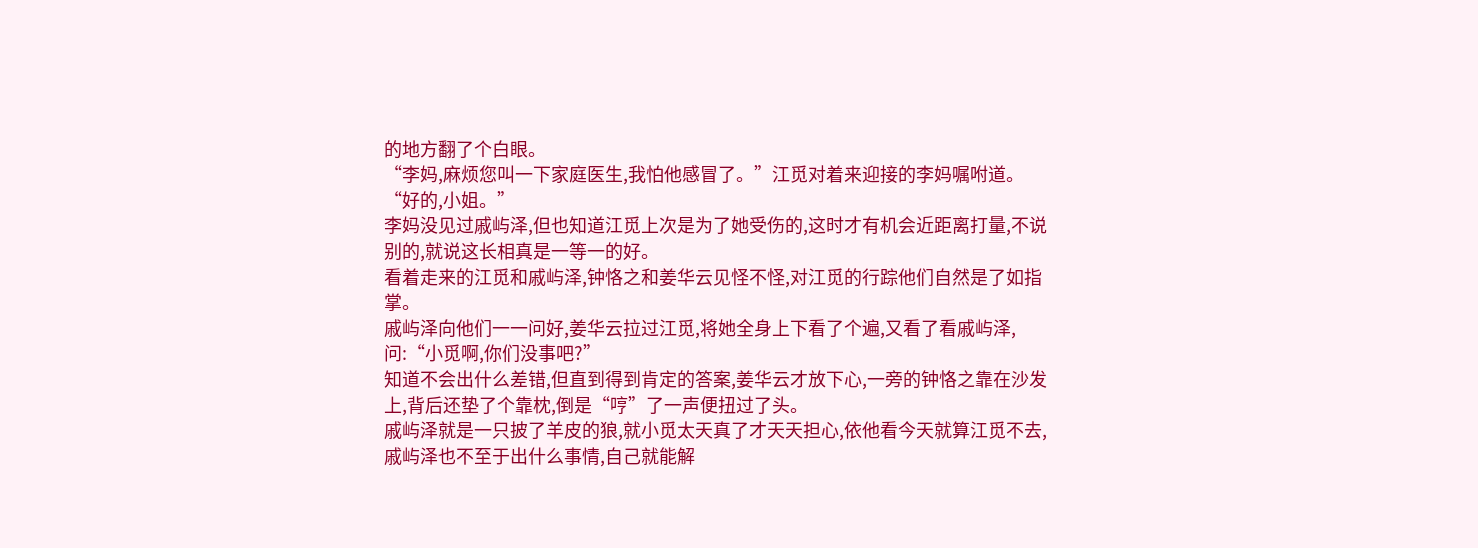的地方翻了个白眼。
“李妈,麻烦您叫一下家庭医生,我怕他感冒了。”江觅对着来迎接的李妈嘱咐道。
“好的,小姐。”
李妈没见过戚屿泽,但也知道江觅上次是为了她受伤的,这时才有机会近距离打量,不说别的,就说这长相真是一等一的好。
看着走来的江觅和戚屿泽,钟恪之和姜华云见怪不怪,对江觅的行踪他们自然是了如指掌。
戚屿泽向他们一一问好,姜华云拉过江觅,将她全身上下看了个遍,又看了看戚屿泽,问:“小觅啊,你们没事吧?”
知道不会出什么差错,但直到得到肯定的答案,姜华云才放下心,一旁的钟恪之靠在沙发上,背后还垫了个靠枕,倒是“哼”了一声便扭过了头。
戚屿泽就是一只披了羊皮的狼,就小觅太天真了才天天担心,依他看今天就算江觅不去,戚屿泽也不至于出什么事情,自己就能解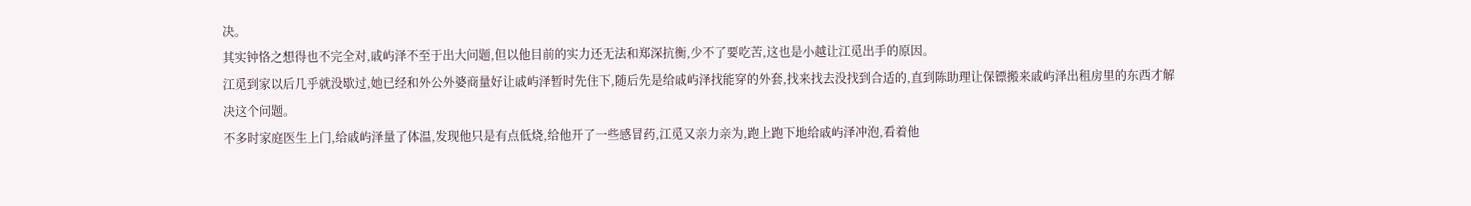决。
其实钟恪之想得也不完全对,戚屿泽不至于出大问题,但以他目前的实力还无法和郑深抗衡,少不了要吃苦,这也是小越让江觅出手的原因。
江觅到家以后几乎就没歇过,她已经和外公外婆商量好让戚屿泽暂时先住下,随后先是给戚屿泽找能穿的外套,找来找去没找到合适的,直到陈助理让保镖搬来戚屿泽出租房里的东西才解决这个问题。
不多时家庭医生上门,给戚屿泽量了体温,发现他只是有点低烧,给他开了一些感冒药,江觅又亲力亲为,跑上跑下地给戚屿泽冲泡,看着他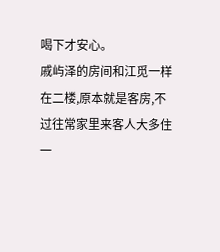喝下才安心。
戚屿泽的房间和江觅一样在二楼,原本就是客房,不过往常家里来客人大多住一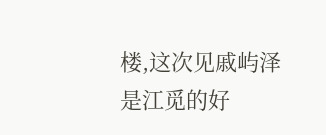楼,这次见戚屿泽是江觅的好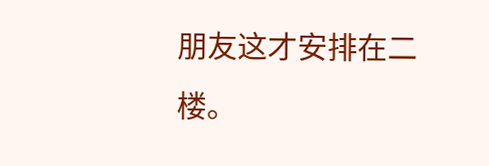朋友这才安排在二楼。